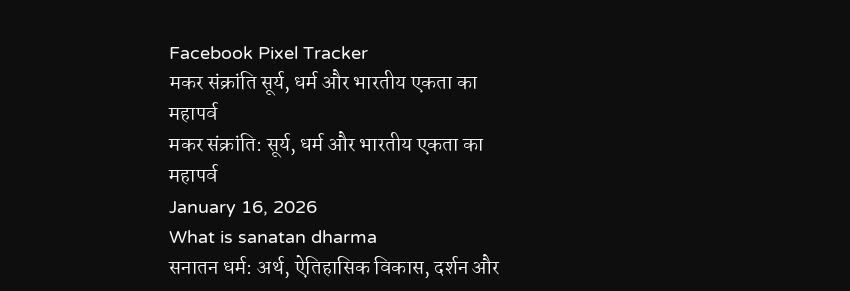Facebook Pixel Tracker
मकर संक्रांति सूर्य, धर्म और भारतीय एकता का महापर्व
मकर संक्रांति: सूर्य, धर्म और भारतीय एकता का महापर्व
January 16, 2026
What is sanatan dharma
सनातन धर्म: अर्थ, ऐतिहासिक विकास, दर्शन और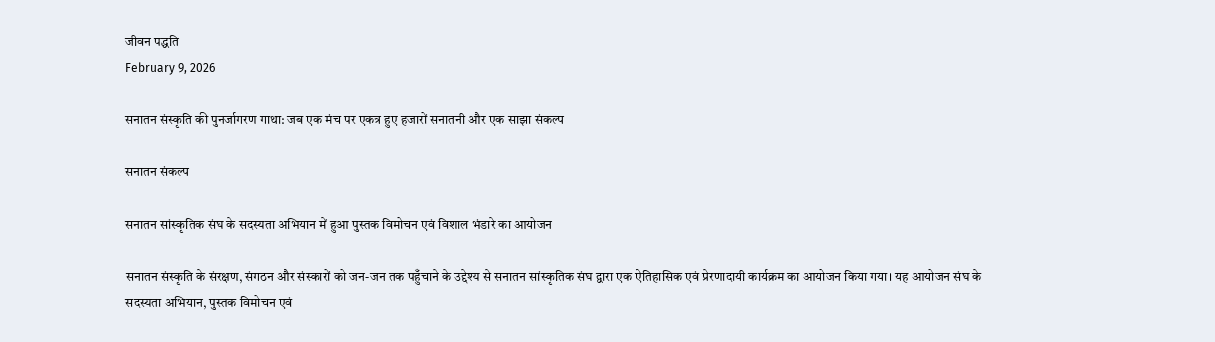जीवन पद्धति
February 9, 2026

सनातन संस्कृति की पुनर्जागरण गाथा: जब एक मंच पर एकत्र हुए हजारों सनातनी और एक साझा संकल्प

सनातन संकल्प

सनातन सांस्कृतिक संघ के सदस्यता अभियान में हुआ पुस्तक विमोचन एवं विशाल भंडारे का आयोजन

सनातन संस्कृति के संरक्षण, संगठन और संस्कारों को जन-जन तक पहुँचाने के उद्देश्य से सनातन सांस्कृतिक संघ द्वारा एक ऐतिहासिक एवं प्रेरणादायी कार्यक्रम का आयोजन किया गया। यह आयोजन संघ के सदस्यता अभियान, पुस्तक विमोचन एवं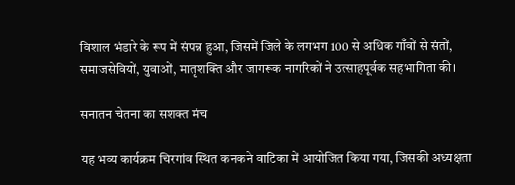विशाल भंडारे के रूप में संपन्न हुआ, जिसमें जिले के लगभग 100 से अधिक गाँवों से संतों, समाजसेवियों, युवाओं, मातृशक्ति और जागरूक नागरिकों ने उत्साहपूर्वक सहभागिता की।

सनातन चेतना का सशक्त मंच

यह भव्य कार्यक्रम चिरगांव स्थित कनकने वाटिका में आयोजित किया गया, जिसकी अध्यक्षता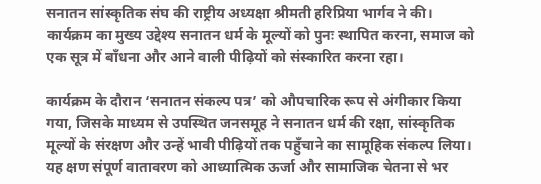सनातन सांस्कृतिक संघ की राष्ट्रीय अध्यक्षा श्रीमती हरिप्रिया भार्गव ने की। कार्यक्रम का मुख्य उद्देश्य सनातन धर्म के मूल्यों को पुनः स्थापित करना, समाज को एक सूत्र में बाँधना और आने वाली पीढ़ियों को संस्कारित करना रहा।

कार्यक्रम के दौरान ‘सनातन संकल्प पत्र’ को औपचारिक रूप से अंगीकार किया गया, जिसके माध्यम से उपस्थित जनसमूह ने सनातन धर्म की रक्षा, सांस्कृतिक मूल्यों के संरक्षण और उन्हें भावी पीढ़ियों तक पहुँचाने का सामूहिक संकल्प लिया। यह क्षण संपूर्ण वातावरण को आध्यात्मिक ऊर्जा और सामाजिक चेतना से भर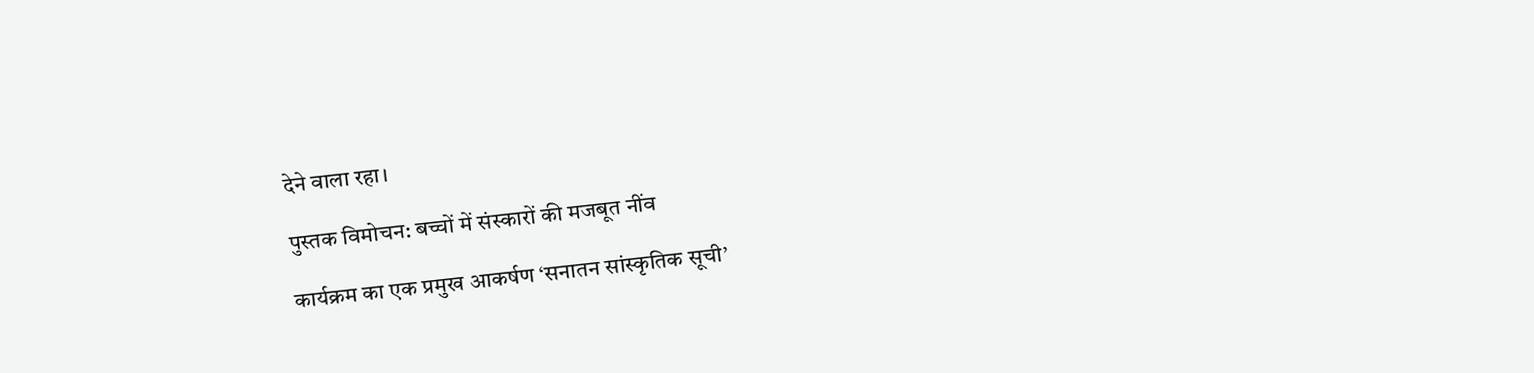देने वाला रहा।

पुस्तक विमोचन: बच्चों में संस्कारों की मजबूत नींव

कार्यक्रम का एक प्रमुख आकर्षण ‘सनातन सांस्कृतिक सूची’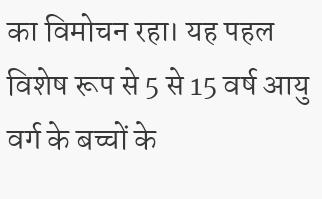का विमोचन रहा। यह पहल विशेष रूप से 5 से 15 वर्ष आयु वर्ग के बच्चों के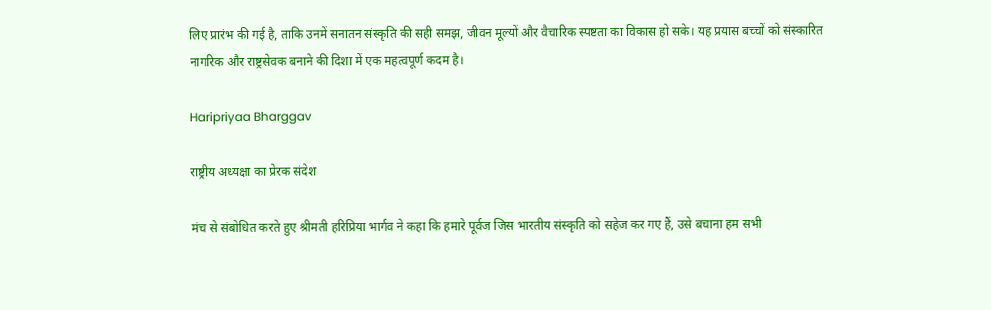लिए प्रारंभ की गई है, ताकि उनमें सनातन संस्कृति की सही समझ, जीवन मूल्यों और वैचारिक स्पष्टता का विकास हो सके। यह प्रयास बच्चों को संस्कारित नागरिक और राष्ट्रसेवक बनाने की दिशा में एक महत्वपूर्ण कदम है।

Haripriyaa Bharggav

राष्ट्रीय अध्यक्षा का प्रेरक संदेश

मंच से संबोधित करते हुए श्रीमती हरिप्रिया भार्गव ने कहा कि हमारे पूर्वज जिस भारतीय संस्कृति को सहेज कर गए हैं, उसे बचाना हम सभी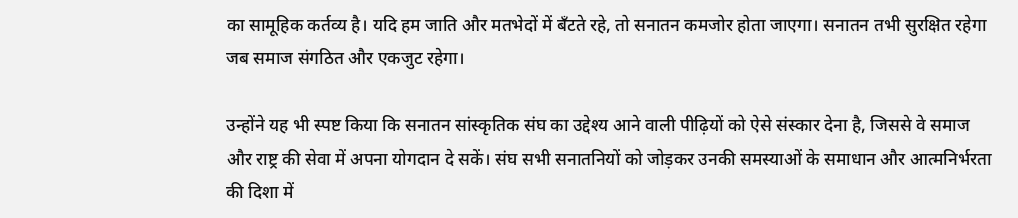का सामूहिक कर्तव्य है। यदि हम जाति और मतभेदों में बँटते रहे, तो सनातन कमजोर होता जाएगा। सनातन तभी सुरक्षित रहेगा जब समाज संगठित और एकजुट रहेगा।

उन्होंने यह भी स्पष्ट किया कि सनातन सांस्कृतिक संघ का उद्देश्य आने वाली पीढ़ियों को ऐसे संस्कार देना है, जिससे वे समाज और राष्ट्र की सेवा में अपना योगदान दे सकें। संघ सभी सनातनियों को जोड़कर उनकी समस्याओं के समाधान और आत्मनिर्भरता की दिशा में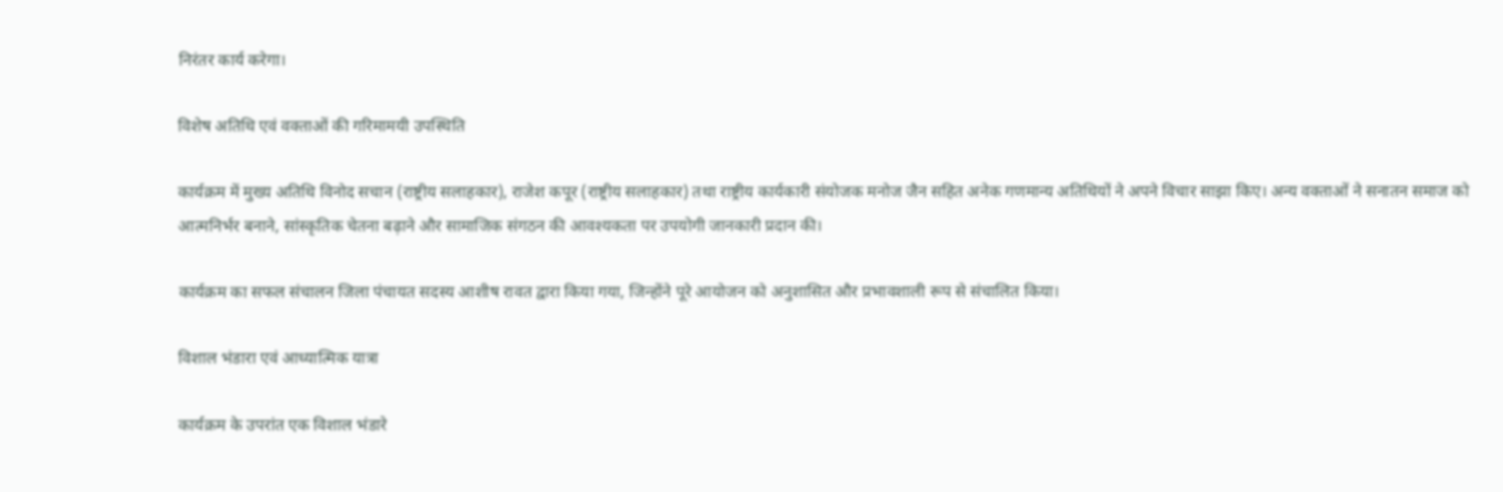निरंतर कार्य करेगा।

विशेष अतिथि एवं वक्ताओं की गरिमामयी उपस्थिति

कार्यक्रम में मुख्य अतिथि विनोद सचान (राष्ट्रीय सलाहकार), राजेश कपूर (राष्ट्रीय सलाहकार) तथा राष्ट्रीय कार्यकारी संयोजक मनोज जैन सहित अनेक गणमान्य अतिथियों ने अपने विचार साझा किए। अन्य वक्ताओं ने सनातन समाज को आत्मनिर्भर बनाने, सांस्कृतिक चेतना बढ़ाने और सामाजिक संगठन की आवश्यकता पर उपयोगी जानकारी प्रदान की।

कार्यक्रम का सफल संचालन जिला पंचायत सदस्य आशीष रावत द्वारा किया गया, जिन्होंने पूरे आयोजन को अनुशासित और प्रभावशाली रूप से संचालित किया।

विशाल भंडारा एवं आध्यात्मिक यात्रा

कार्यक्रम के उपरांत एक विशाल भंडारे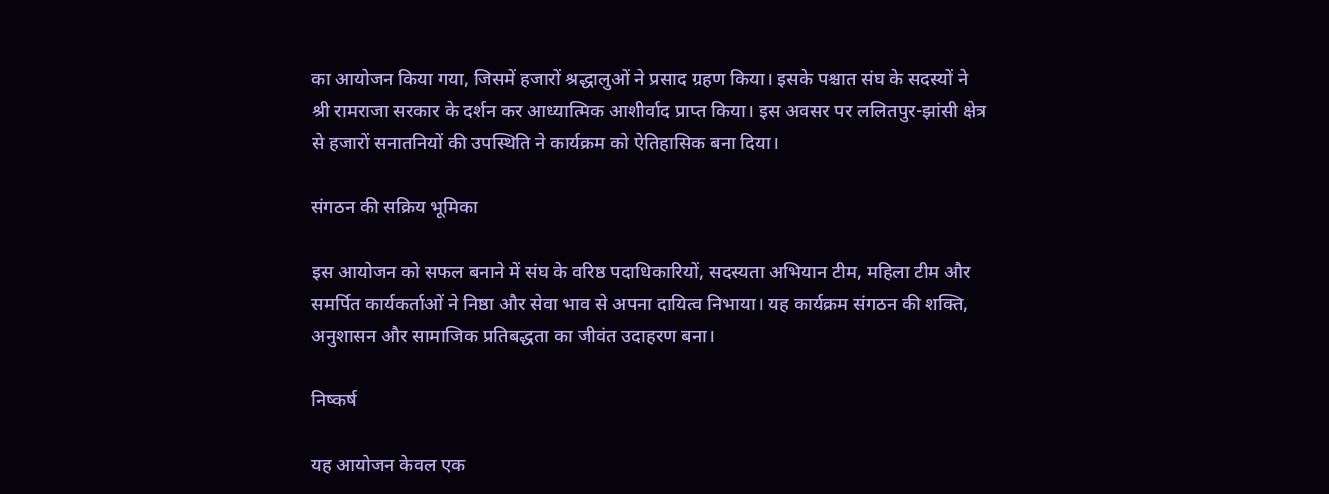का आयोजन किया गया, जिसमें हजारों श्रद्धालुओं ने प्रसाद ग्रहण किया। इसके पश्चात संघ के सदस्यों ने श्री रामराजा सरकार के दर्शन कर आध्यात्मिक आशीर्वाद प्राप्त किया। इस अवसर पर ललितपुर-झांसी क्षेत्र से हजारों सनातनियों की उपस्थिति ने कार्यक्रम को ऐतिहासिक बना दिया।

संगठन की सक्रिय भूमिका

इस आयोजन को सफल बनाने में संघ के वरिष्ठ पदाधिकारियों, सदस्यता अभियान टीम, महिला टीम और समर्पित कार्यकर्ताओं ने निष्ठा और सेवा भाव से अपना दायित्व निभाया। यह कार्यक्रम संगठन की शक्ति, अनुशासन और सामाजिक प्रतिबद्धता का जीवंत उदाहरण बना।

निष्कर्ष

यह आयोजन केवल एक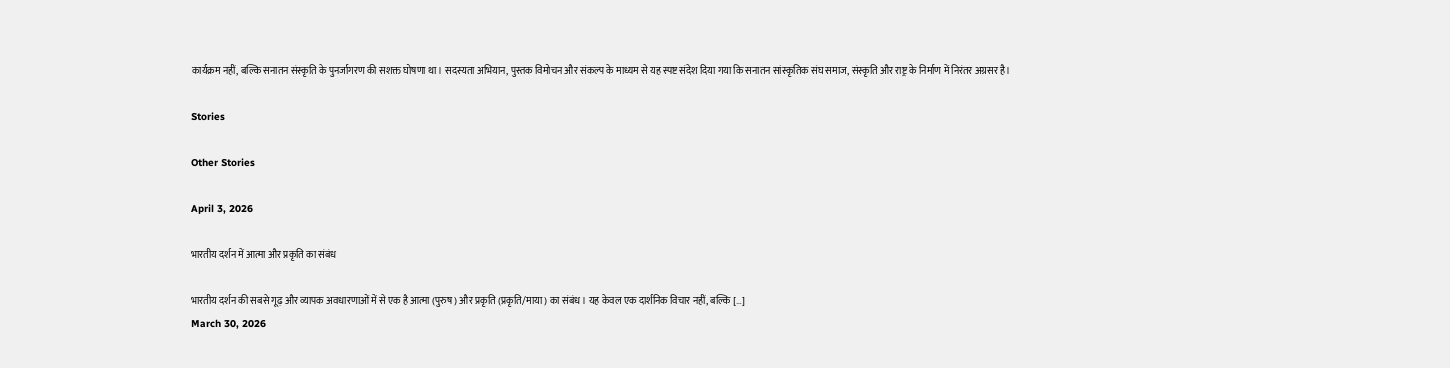कार्यक्रम नहीं, बल्कि सनातन संस्कृति के पुनर्जागरण की सशक्त घोषणा था। सदस्यता अभियान, पुस्तक विमोचन और संकल्प के माध्यम से यह स्पष्ट संदेश दिया गया कि सनातन सांस्कृतिक संघ समाज, संस्कृति और राष्ट्र के निर्माण में निरंतर अग्रसर है।

Stories

Other Stories

April 3, 2026

भारतीय दर्शन में आत्मा और प्रकृति का संबंध

भारतीय दर्शन की सबसे गूढ़ और व्यापक अवधारणाओं में से एक है आत्मा (पुरुष) और प्रकृति (प्रकृति/माया) का संबंध। यह केवल एक दार्शनिक विचार नहीं, बल्कि […]
March 30, 2026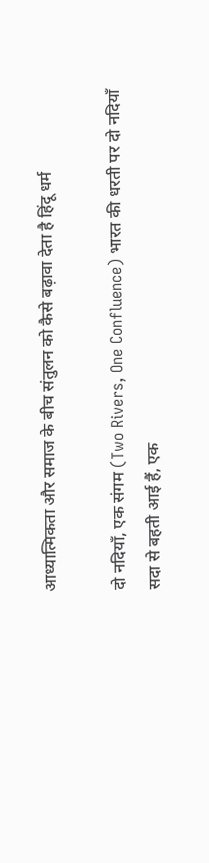आध्यात्मिकता और समाज के बीच संतुलन को कैसे बढ़ावा देता है हिंदू धर्म

दो नदियाँ, एक संगम (Two Rivers, One Confluence) भारत की धरती पर दो नदियाँ सदा से बहती आई हैं, एक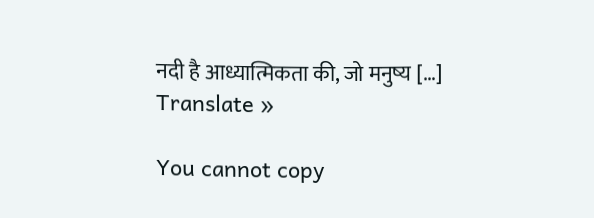नदी है आध्यात्मिकता की, जो मनुष्य […]
Translate »

You cannot copy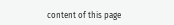content of this page